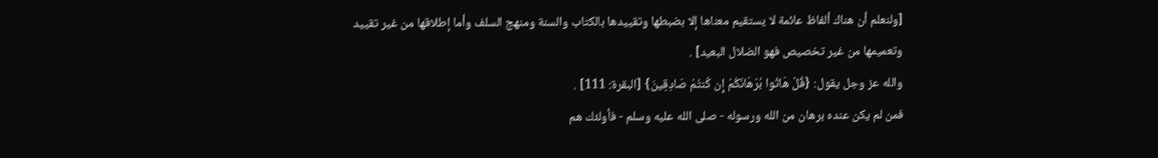[ولنعلم أن هناك ألفاظ عائمة لا يستقيم معناها إلا بضبطها وتقييدها بالكتاب والسنة ومنهج السلف وأما إطلاقها من غير تقييد وتعميمها من غير تخصيص فهو الضلال البعيد] .
والله عز وجل يقول: {قُلْ هَاتُوا بُرْهَانَكُمْ إِن كُنتُمْ صَادِقِينَ} [البقرة: 111] .
فمن لم يكن عنده برهان من الله ورسوله - صلى الله عليه وسلم - فأولئك هم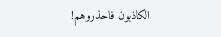الكاذبون فاحذروهم!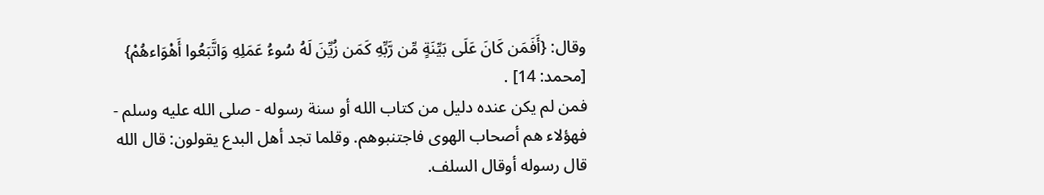وقال: {أَفَمَن كَانَ عَلَى بَيِّنَةٍ مِّن رَّبِّهِ كَمَن زُيِّنَ لَهُ سُوءُ عَمَلِهِ وَاتَّبَعُوا أَهْوَاءهُمْ} [محمد: 14] .
فمن لم يكن عنده دليل من كتاب الله أو سنة رسوله - صلى الله عليه وسلم - فهؤلاء هم أصحاب الهوى فاجتنبوهم. وقلما تجد أهل البدع يقولون: قال الله قال رسوله أوقال السلف.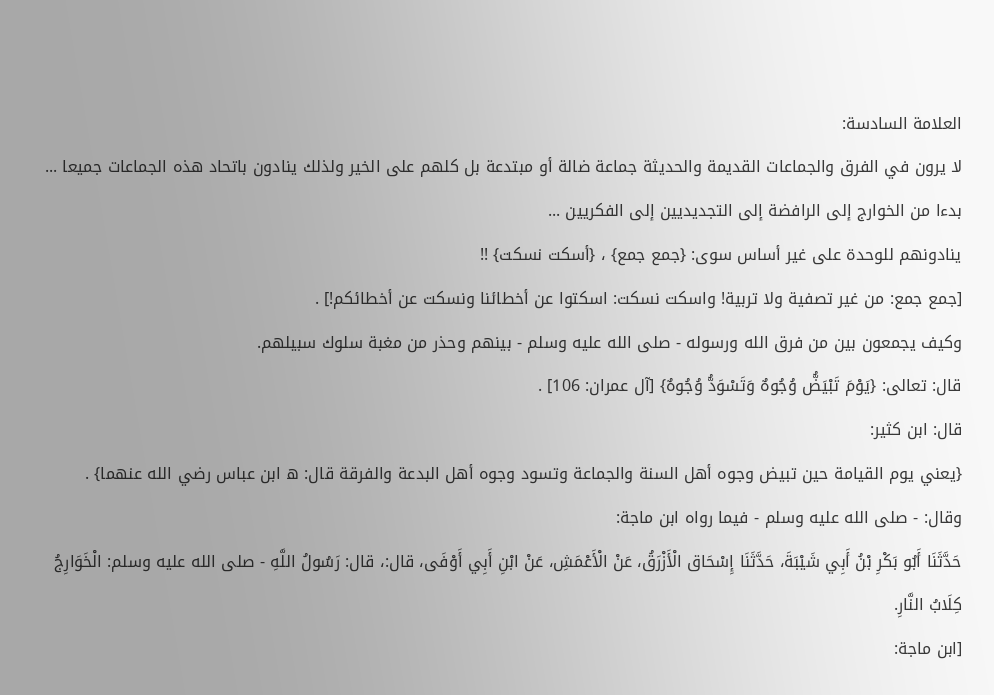العلامة السادسة:
لا يرون في الفرق والجماعات القديمة والحديثة جماعة ضالة أو مبتدعة بل كلهم على الخير ولذلك ينادون باتحاد هذه الجماعات جميعا ...
بدءا من الخوارج إلى الرافضة إلى التجديديين إلى الفكريين ...
ينادونهم للوحدة على غير أساس سوى: {جمع جمع} ، {أسكت نسكت} !!
[جمع جمع: من غير تصفية ولا تربية! واسكت نسكت: اسكتوا عن أخطائنا ونسكت عن أخطائكم!] .
وكيف يجمعون بين من فرق الله ورسوله - صلى الله عليه وسلم - بينهم وحذر من مغبة سلوك سبيلهم.
قال: تعالى: {يَوْمَ تَبْيَضُّ وُجُوهٌ وَتَسْوَدُّ وُجُوهٌ} [آل عمران: 106] .
قال: ابن كثير:
{يعني يوم القيامة حين تبيض وجوه أهل السنة والجماعة وتسود وجوه أهل البدعة والفرقة قال: ه ابن عباس رضي الله عنهما} .
وقال: - صلى الله عليه وسلم - فيما رواه ابن ماجة:
حَدَّثَنَا أَبُو بَكْرِ بْنُ أَبِي شَيْبَةَ، حَدَّثَنَا إِسْحَاق الْأَزْرَقُ، عَنْ الْأَعْمَشِ، عَنْ ابْنِ أَبِي أَوْفَى، قال:، قال: رَسُولُ اللَّهِ - صلى الله عليه وسلم: الْخَوَارِجُ كِلَابُ النَّارِ.
[ابن ماجة: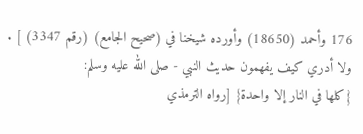176 وأحمد (18650) وأورده شيخنا في (صحيح الجامع) (رقم 3347) ] .
ولا أدري كيف يفهمون حديث النبي - صلى الله عليه وسلم:
{كلها في النار إلا واحدة} [رواه الترمذي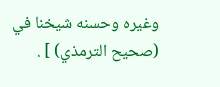وغيره وحسنه شيخنا في (صحيح الترمذي) ] .